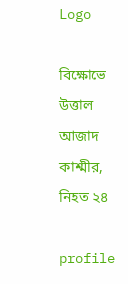Logo

বিক্ষোভে উত্তাল আজাদ কাশ্মীর, নিহত ২৪

profile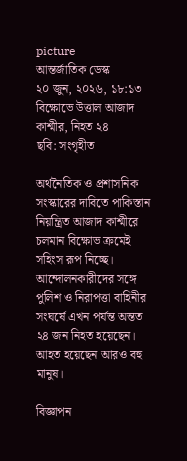picture
আন্তর্জাতিক ডেস্ক
২০ জুন, ২০২৬, ১৮:১৩
বিক্ষোভে উত্তাল আজাদ কাশ্মীর, নিহত ২৪
ছবি: সংগৃহীত

অর্থনৈতিক ও প্রশাসনিক সংস্কারের দাবিতে পাকিস্তান নিয়ন্ত্রিত আজাদ কাশ্মীরে চলমান বিক্ষোভ ক্রমেই সহিংস রূপ নিচ্ছে। আন্দোলনকারীদের সঙ্গে পুলিশ ও নিরাপত্তা বাহিনীর সংঘর্ষে এখন পর্যন্ত অন্তত ২৪ জন নিহত হয়েছেন। আহত হয়েছেন আরও বহু মানুষ।

বিজ্ঞাপন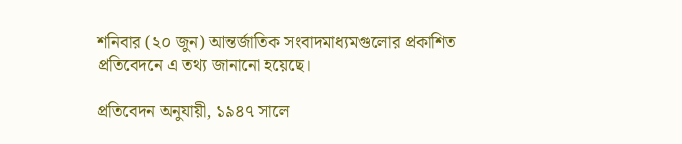শনিবার (২০ জুন) আন্তর্জাতিক সংবাদমাধ্যমগুলোর প্রকাশিত প্রতিবেদনে এ তথ্য জানানো হয়েছে।

প্রতিবেদন অনুযায়ী, ১৯৪৭ সালে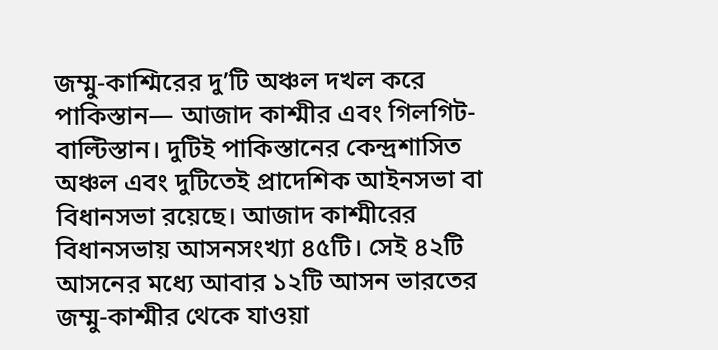জম্মু-কাশ্মিরের দু’টি অঞ্চল দখল করে পাকিস্তান— আজাদ কাশ্মীর এবং গিলগিট-বাল্টিস্তান। দুটিই পাকিস্তানের কেন্দ্রশাসিত অঞ্চল এবং দুটিতেই প্রাদেশিক আইনসভা বা বিধানসভা রয়েছে। আজাদ কাশ্মীরের বিধানসভায় আসনসংখ্যা ৪৫টি। সেই ৪২টি আসনের মধ্যে আবার ১২টি আসন ভারতের জম্মু-কাশ্মীর থেকে যাওয়া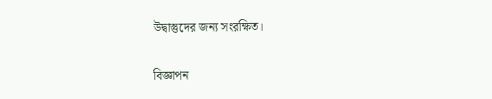উদ্বাস্তুদের জন্য সংরক্ষিত।

বিজ্ঞাপন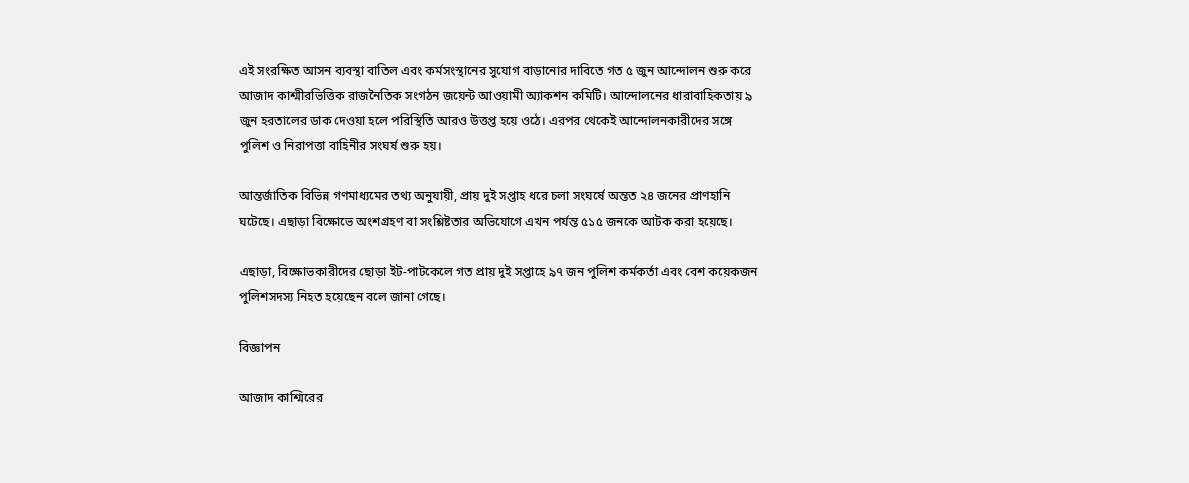এই সংরক্ষিত আসন ব্যবস্থা বাতিল এবং কর্মসংস্থানের সুযোগ বাড়ানোর দাবিতে গত ৫ জুন আন্দোলন শুরু করে আজাদ কাশ্মীরভিত্তিক রাজনৈতিক সংগঠন জয়েন্ট আওয়ামী অ্যাকশন কমিটি। আন্দোলনের ধারাবাহিকতায় ৯ জুন হরতালের ডাক দেওয়া হলে পরিস্থিতি আরও উত্তপ্ত হয়ে ওঠে। এরপর থেকেই আন্দোলনকারীদের সঙ্গে পুলিশ ও নিরাপত্তা বাহিনীর সংঘর্ষ শুরু হয়।

আন্তর্জাতিক বিভিন্ন গণমাধ্যমের তথ্য অনুযায়ী, প্রায় দুই সপ্তাহ ধরে চলা সংঘর্ষে অন্তত ২৪ জনের প্রাণহানি ঘটেছে। এছাড়া বিক্ষোভে অংশগ্রহণ বা সংশ্লিষ্টতার অভিযোগে এখন পর্যন্ত ৫১৫ জনকে আটক করা হয়েছে।

এছাড়া, বিক্ষোভকারীদের ছোড়া ইট-পাটকেলে গত প্রায় দুই সপ্তাহে ৯৭ জন পুলিশ কর্মকর্তা এবং বেশ কয়েকজন পুলিশসদস্য নিহত হয়েছেন বলে জানা গেছে।

বিজ্ঞাপন

আজাদ কাশ্মিরের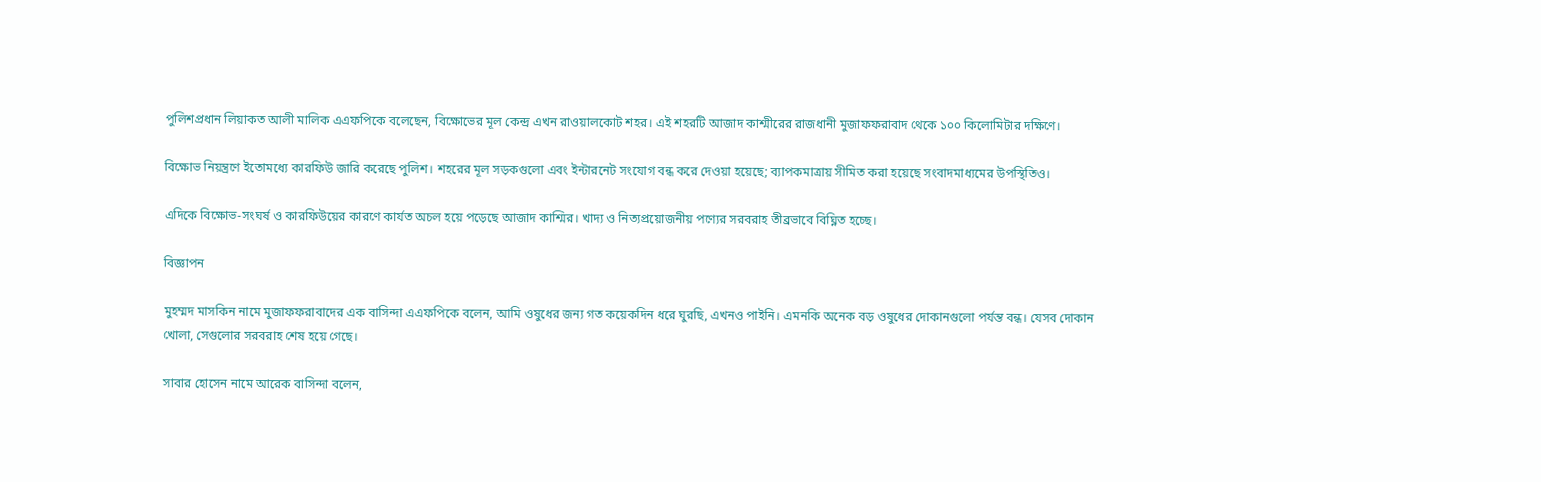পুলিশপ্রধান লিয়াকত আলী মালিক এএফপিকে বলেছেন, বিক্ষোভের মূল কেন্দ্র এখন রাওয়ালকোট শহর। এই শহরটি আজাদ কাশ্মীরের রাজধানী মুজাফফরাবাদ থেকে ১০০ কিলোমিটার দক্ষিণে।

বিক্ষোভ নিয়ন্ত্রণে ইতোমধ্যে কারফিউ জারি করেছে পুলিশ। শহরের মূল সড়কগুলো এবং ইন্টারনেট সংযোগ বন্ধ করে দেওয়া হয়েছে; ব্যাপকমাত্রায় সীমিত করা হয়েছে সংবাদমাধ্যমের উপস্থিতিও।

এদিকে বিক্ষোভ-সংঘর্ষ ও কারফিউয়ের কারণে কার্যত অচল হয়ে পড়েছে আজাদ কাশ্মির। খাদ্য ও নিত্যপ্রয়োজনীয় পণ্যের সরবরাহ তীব্রভাবে বিঘ্নিত হচ্ছে।

বিজ্ঞাপন

মুহম্মদ মাসকিন নামে মুজাফফরাবাদের এক বাসিন্দা এএফপিকে বলেন, আমি ওষুধের জন্য গত কয়েকদিন ধরে ঘুরছি, এখনও পাইনি। এমনকি অনেক বড় ওষুধের দোকানগুলো পর্যন্ত বন্ধ। যেসব দোকান খোলা, সেগুলোর সরবরাহ শেষ হয়ে গেছে।

সাবার হোসেন নামে আরেক বাসিন্দা বলেন,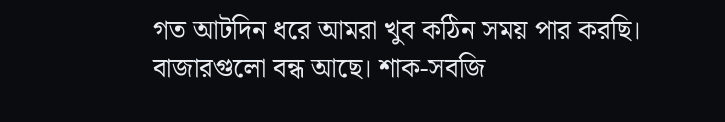গত আটদিন ধরে আমরা খুব কঠিন সময় পার করছি। বাজারগুলো বন্ধ আছে। শাক-সবজি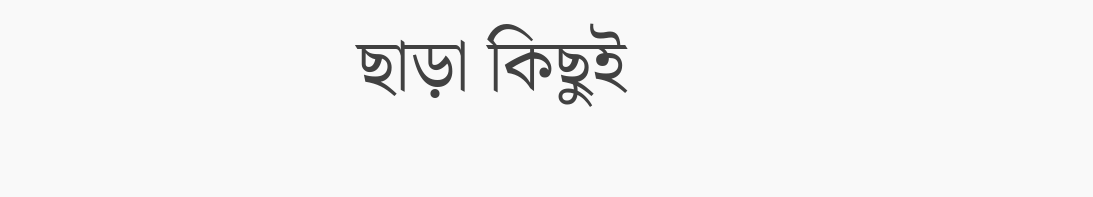ছাড়া কিছুই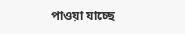পাওয়া যাচ্ছে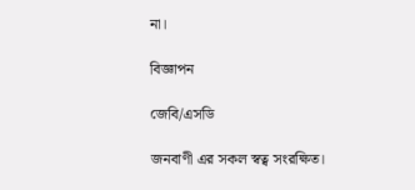না।

বিজ্ঞাপন

জেবি/এসডি

জনবাণী এর সকল স্বত্ব সংরক্ষিত।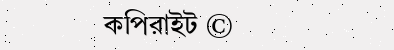কপিরাইট ©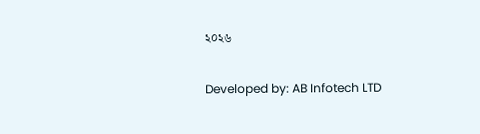২০২৬

Developed by: AB Infotech LTD